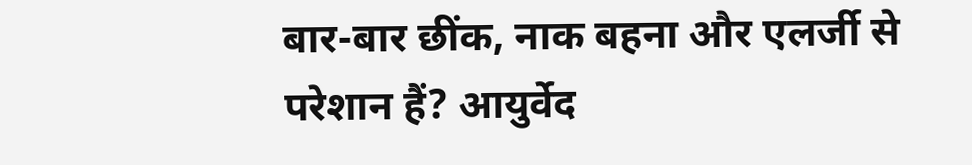बार-बार छींक, नाक बहना और एलर्जी से परेशान हैं? आयुर्वेद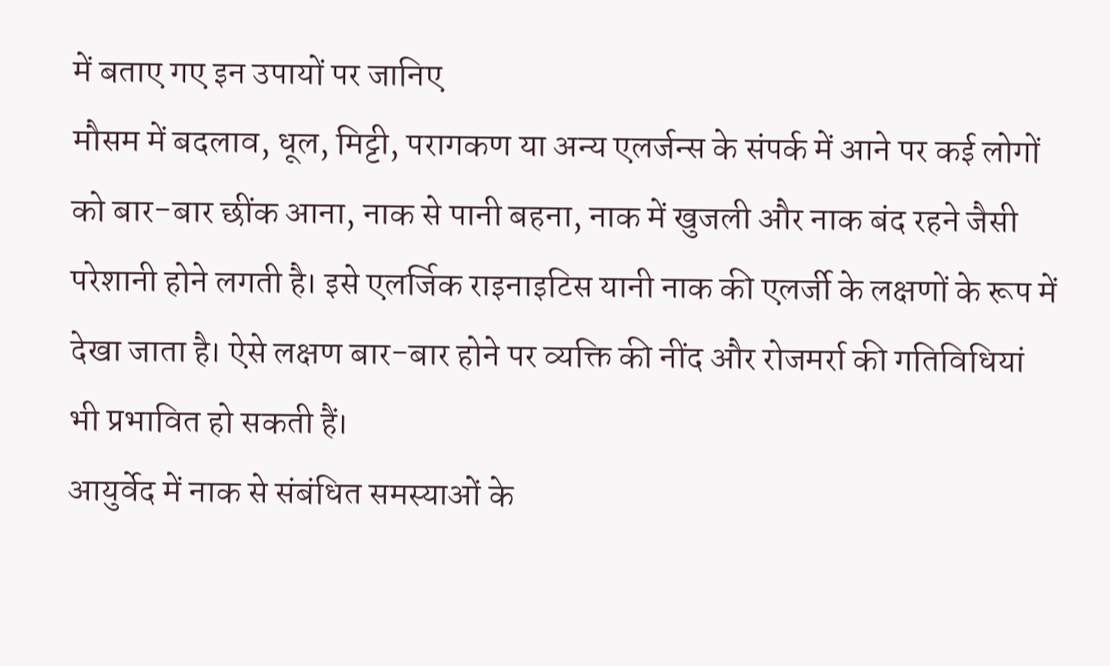में बताए गए इन उपायों पर जानिए
मौसम में बदलाव, धूल, मिट्टी, परागकण या अन्य एलर्जन्स के संपर्क में आने पर कई लोगों को बार-बार छींक आना, नाक से पानी बहना, नाक में खुजली और नाक बंद रहने जैसी परेशानी होने लगती है। इसे एलर्जिक राइनाइटिस यानी नाक की एलर्जी के लक्षणों के रूप में देखा जाता है। ऐसे लक्षण बार-बार होने पर व्यक्ति की नींद और रोजमर्रा की गतिविधियां भी प्रभावित हो सकती हैं।
आयुर्वेद में नाक से संबंधित समस्याओं के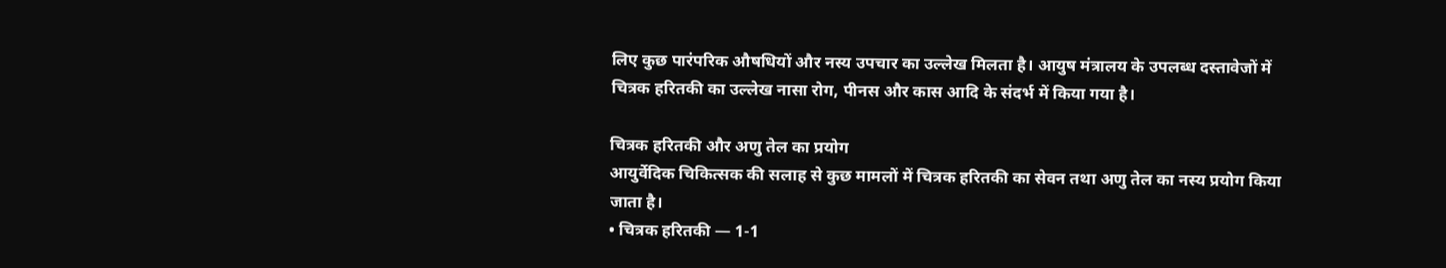लिए कुछ पारंपरिक औषधियों और नस्य उपचार का उल्लेख मिलता है। आयुष मंत्रालय के उपलब्ध दस्तावेजों में चित्रक हरितकी का उल्लेख नासा रोग, पीनस और कास आदि के संदर्भ में किया गया है।

चित्रक हरितकी और अणु तेल का प्रयोग
आयुर्वेदिक चिकित्सक की सलाह से कुछ मामलों में चित्रक हरितकी का सेवन तथा अणु तेल का नस्य प्रयोग किया जाता है।
• चित्रक हरितकी — 1-1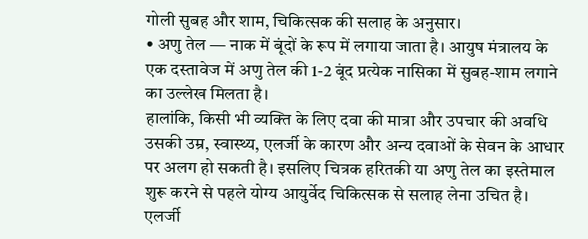गोली सुबह और शाम, चिकित्सक की सलाह के अनुसार।
• अणु तेल — नाक में बूंदों के रूप में लगाया जाता है। आयुष मंत्रालय के एक दस्तावेज में अणु तेल की 1-2 बूंद प्रत्येक नासिका में सुबह-शाम लगाने का उल्लेख मिलता है।
हालांकि, किसी भी व्यक्ति के लिए दवा की मात्रा और उपचार की अवधि उसकी उम्र, स्वास्थ्य, एलर्जी के कारण और अन्य दवाओं के सेवन के आधार पर अलग हो सकती है। इसलिए चित्रक हरितकी या अणु तेल का इस्तेमाल शुरू करने से पहले योग्य आयुर्वेद चिकित्सक से सलाह लेना उचित है।
एलर्जी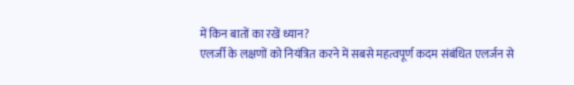में किन बातों का रखें ध्यान?
एलर्जी के लक्षणों को नियंत्रित करने में सबसे महत्वपूर्ण कदम संबंधित एलर्जन से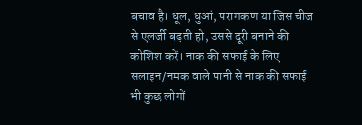बचाव है। धूल, धुआं, परागकण या जिस चीज से एलर्जी बढ़ती हो, उससे दूरी बनाने की कोशिश करें। नाक की सफाई के लिए सलाइन/नमक वाले पानी से नाक की सफाई भी कुछ लोगों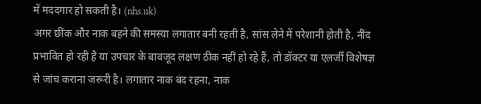में मददगार हो सकती है। (nhs.uk)
अगर छींक और नाक बहने की समस्या लगातार बनी रहती है, सांस लेने में परेशानी होती है, नींद प्रभावित हो रही है या उपचार के बावजूद लक्षण ठीक नहीं हो रहे हैं, तो डॉक्टर या एलर्जी विशेषज्ञ से जांच कराना जरूरी है। लगातार नाक बंद रहना, नाक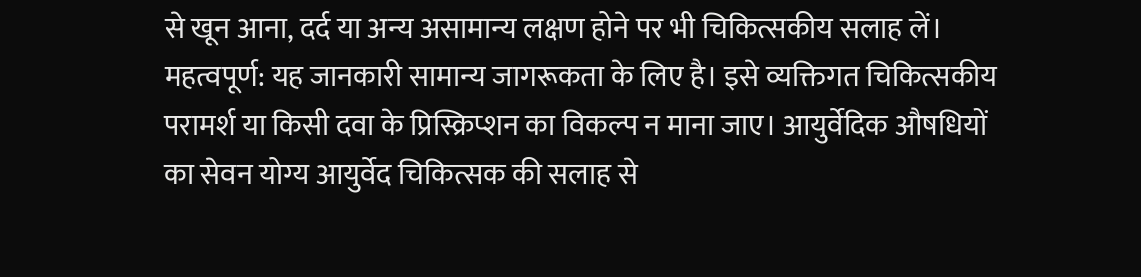से खून आना, दर्द या अन्य असामान्य लक्षण होने पर भी चिकित्सकीय सलाह लें।
महत्वपूर्ण: यह जानकारी सामान्य जागरूकता के लिए है। इसे व्यक्तिगत चिकित्सकीय परामर्श या किसी दवा के प्रिस्क्रिप्शन का विकल्प न माना जाए। आयुर्वेदिक औषधियों का सेवन योग्य आयुर्वेद चिकित्सक की सलाह से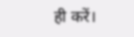ही करें।